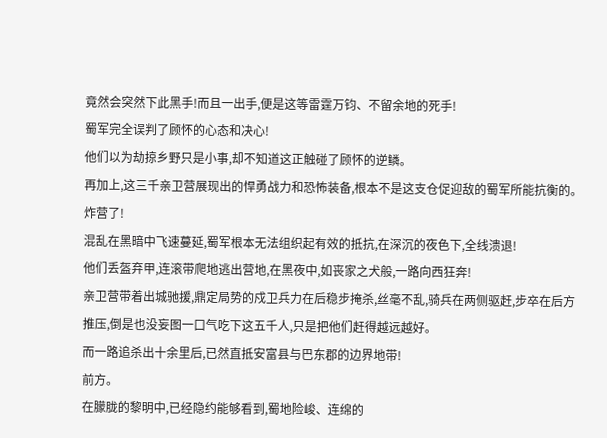竟然会突然下此黑手!而且一出手,便是这等雷霆万钧、不留余地的死手!
蜀军完全误判了顾怀的心态和决心!
他们以为劫掠乡野只是小事,却不知道这正触碰了顾怀的逆鳞。
再加上,这三千亲卫营展现出的悍勇战力和恐怖装备,根本不是这支仓促迎敌的蜀军所能抗衡的。
炸营了!
混乱在黑暗中飞速蔓延,蜀军根本无法组织起有效的抵抗,在深沉的夜色下,全线溃退!
他们丢盔弃甲,连滚带爬地逃出营地,在黑夜中,如丧家之犬般,一路向西狂奔!
亲卫营带着出城驰援,鼎定局势的戍卫兵力在后稳步掩杀,丝毫不乱,骑兵在两侧驱赶,步卒在后方推压,倒是也没妄图一口气吃下这五千人,只是把他们赶得越远越好。
而一路追杀出十余里后,已然直抵安富县与巴东郡的边界地带!
前方。
在朦胧的黎明中,已经隐约能够看到,蜀地险峻、连绵的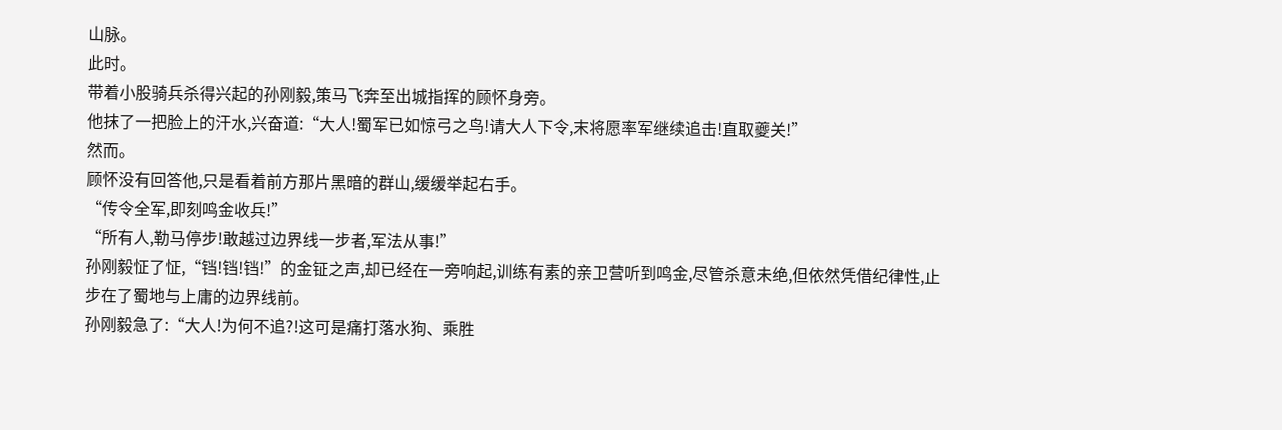山脉。
此时。
带着小股骑兵杀得兴起的孙刚毅,策马飞奔至出城指挥的顾怀身旁。
他抹了一把脸上的汗水,兴奋道:“大人!蜀军已如惊弓之鸟!请大人下令,末将愿率军继续追击!直取夔关!”
然而。
顾怀没有回答他,只是看着前方那片黑暗的群山,缓缓举起右手。
“传令全军,即刻鸣金收兵!”
“所有人,勒马停步!敢越过边界线一步者,军法从事!”
孙刚毅怔了怔,“铛!铛!铛!”的金钲之声,却已经在一旁响起,训练有素的亲卫营听到鸣金,尽管杀意未绝,但依然凭借纪律性,止步在了蜀地与上庸的边界线前。
孙刚毅急了:“大人!为何不追?!这可是痛打落水狗、乘胜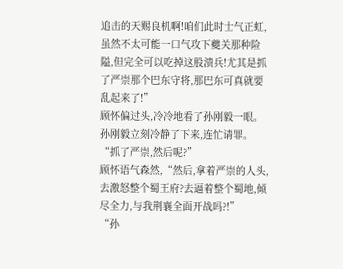追击的天赐良机啊!咱们此时士气正虹,虽然不太可能一口气攻下夔关那种险隘,但完全可以吃掉这股溃兵!尤其是抓了严崇那个巴东守将,那巴东可真就要乱起来了!”
顾怀偏过头,冷冷地看了孙刚毅一眼。
孙刚毅立刻冷静了下来,连忙请罪。
“抓了严崇,然后呢?”
顾怀语气森然,“然后,拿着严崇的人头,去激怒整个蜀王府?去逼着整个蜀地,倾尽全力,与我荆襄全面开战吗?!”
“孙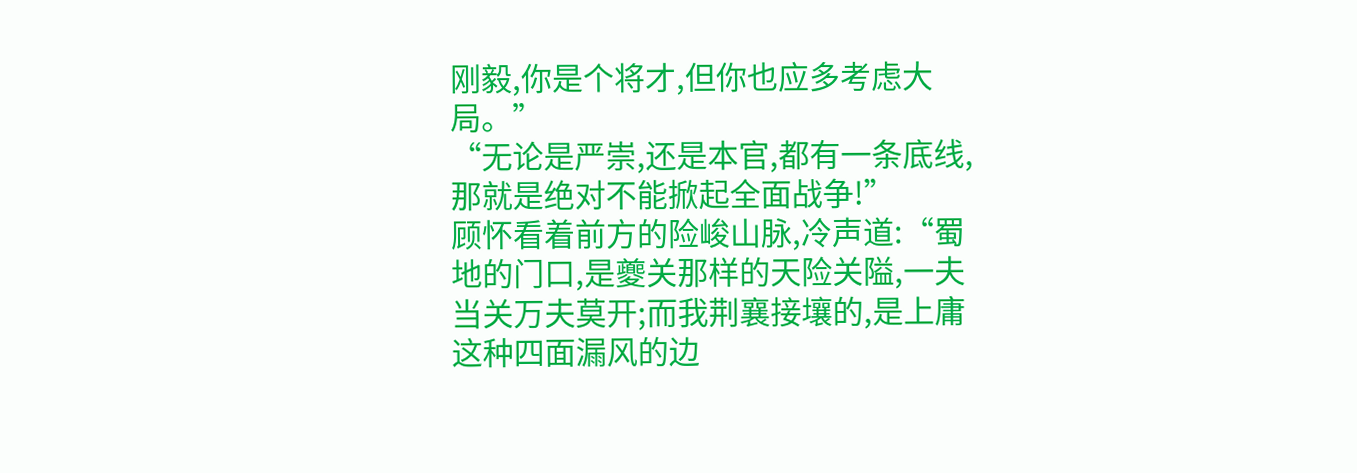刚毅,你是个将才,但你也应多考虑大局。”
“无论是严崇,还是本官,都有一条底线,那就是绝对不能掀起全面战争!”
顾怀看着前方的险峻山脉,冷声道:“蜀地的门口,是夔关那样的天险关隘,一夫当关万夫莫开;而我荆襄接壤的,是上庸这种四面漏风的边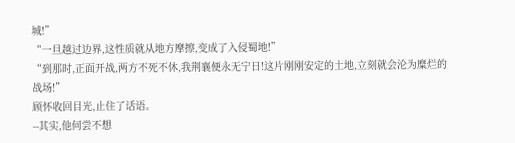城!”
“一旦越过边界,这性质就从地方摩擦,变成了入侵蜀地!”
“到那时,正面开战,两方不死不休,我荆襄便永无宁日!这片刚刚安定的土地,立刻就会沦为糜烂的战场!”
顾怀收回目光,止住了话语。
--其实,他何尝不想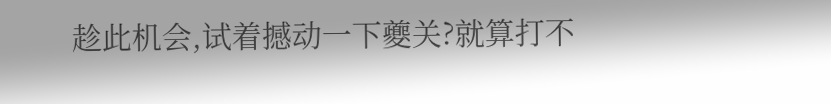趁此机会,试着撼动一下夔关?就算打不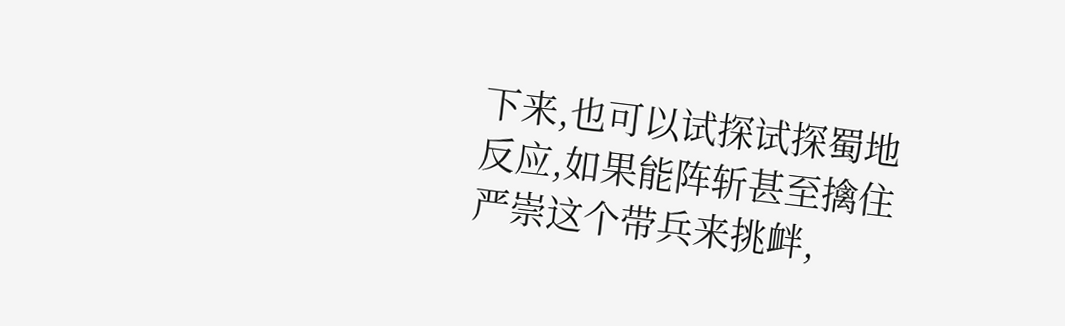下来,也可以试探试探蜀地反应,如果能阵斩甚至擒住严崇这个带兵来挑衅,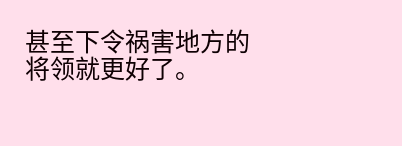甚至下令祸害地方的将领就更好了。